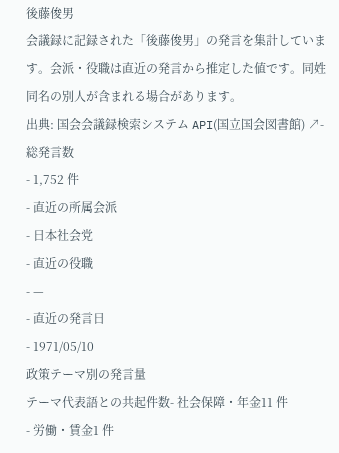後藤俊男
会議録に記録された「後藤俊男」の発言を集計しています。会派・役職は直近の発言から推定した値です。同姓同名の別人が含まれる場合があります。
出典: 国会会議録検索システム API(国立国会図書館) ↗- 総発言数
- 1,752 件
- 直近の所属会派
- 日本社会党
- 直近の役職
- —
- 直近の発言日
- 1971/05/10
政策テーマ別の発言量
テーマ代表語との共起件数- 社会保障・年金11 件
- 労働・賃金1 件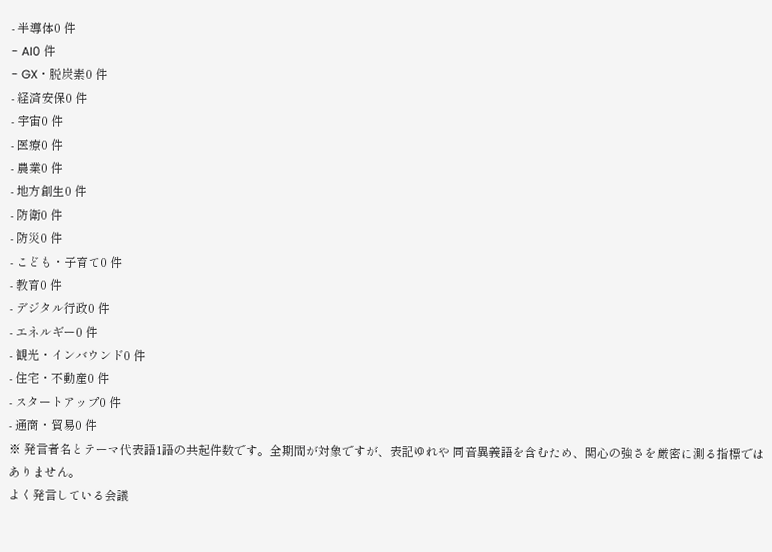- 半導体0 件
- AI0 件
- GX・脱炭素0 件
- 経済安保0 件
- 宇宙0 件
- 医療0 件
- 農業0 件
- 地方創生0 件
- 防衛0 件
- 防災0 件
- こども・子育て0 件
- 教育0 件
- デジタル行政0 件
- エネルギー0 件
- 観光・インバウンド0 件
- 住宅・不動産0 件
- スタートアップ0 件
- 通商・貿易0 件
※ 発言者名とテーマ代表語1語の共起件数です。全期間が対象ですが、表記ゆれや 同音異義語を含むため、関心の強さを厳密に測る指標ではありません。
よく発言している会議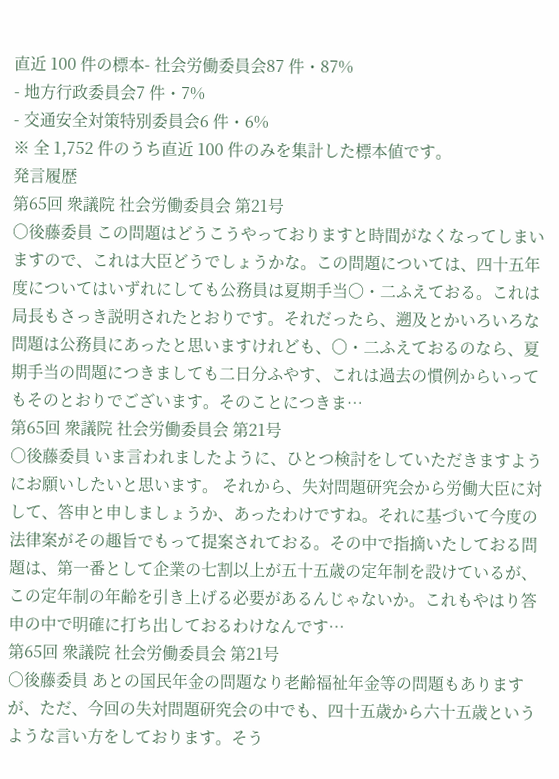直近 100 件の標本- 社会労働委員会87 件・87%
- 地方行政委員会7 件・7%
- 交通安全対策特別委員会6 件・6%
※ 全 1,752 件のうち直近 100 件のみを集計した標本値です。
発言履歴
第65回 衆議院 社会労働委員会 第21号
○後藤委員 この問題はどうこうやっておりますと時間がなくなってしまいますので、これは大臣どうでしょうかな。この問題については、四十五年度についてはいずれにしても公務員は夏期手当〇・二ふえておる。これは局長もさっき説明されたとおりです。それだったら、遡及とかいろいろな問題は公務員にあったと思いますけれども、〇・二ふえておるのなら、夏期手当の問題につきましても二日分ふやす、これは過去の慣例からいってもそのとおりでございます。そのことにつきま…
第65回 衆議院 社会労働委員会 第21号
○後藤委員 いま言われましたように、ひとつ検討をしていただきますようにお願いしたいと思います。 それから、失対問題研究会から労働大臣に対して、答申と申しましょうか、あったわけですね。それに基づいて今度の法律案がその趣旨でもって提案されておる。その中で指摘いたしておる問題は、第一番として企業の七割以上が五十五歳の定年制を設けているが、この定年制の年齢を引き上げる必要があるんじゃないか。これもやはり答申の中で明確に打ち出しておるわけなんです…
第65回 衆議院 社会労働委員会 第21号
○後藤委員 あとの国民年金の問題なり老齢福祉年金等の問題もありますが、ただ、今回の失対問題研究会の中でも、四十五歳から六十五歳というような言い方をしております。そう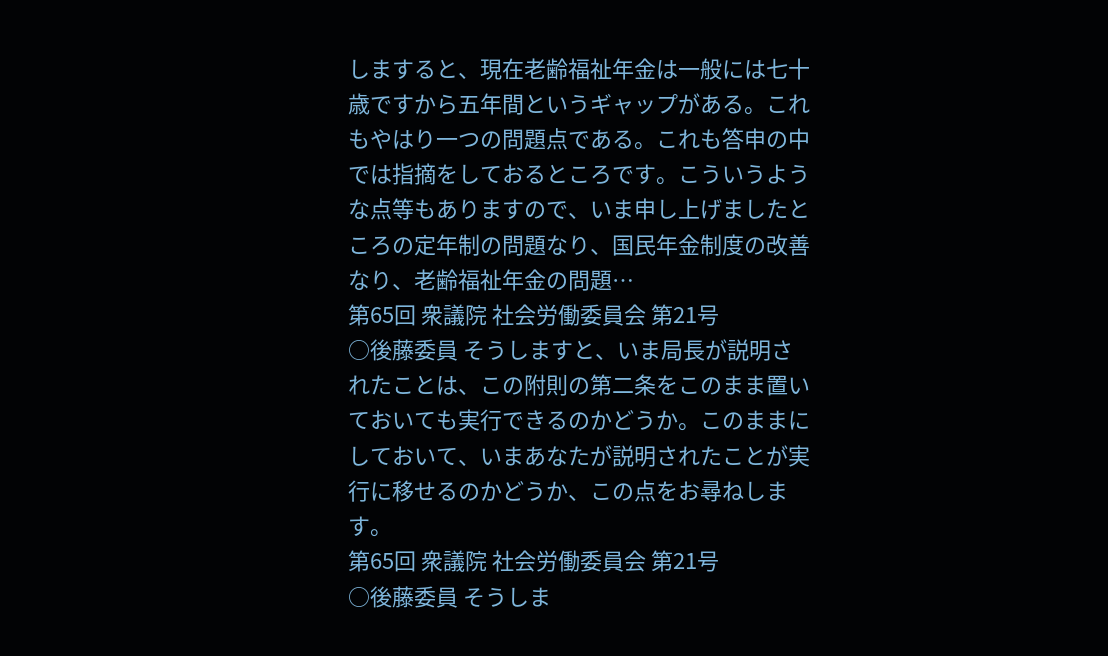しますると、現在老齢福祉年金は一般には七十歳ですから五年間というギャップがある。これもやはり一つの問題点である。これも答申の中では指摘をしておるところです。こういうような点等もありますので、いま申し上げましたところの定年制の問題なり、国民年金制度の改善なり、老齢福祉年金の問題…
第65回 衆議院 社会労働委員会 第21号
○後藤委員 そうしますと、いま局長が説明されたことは、この附則の第二条をこのまま置いておいても実行できるのかどうか。このままにしておいて、いまあなたが説明されたことが実行に移せるのかどうか、この点をお尋ねします。
第65回 衆議院 社会労働委員会 第21号
○後藤委員 そうしま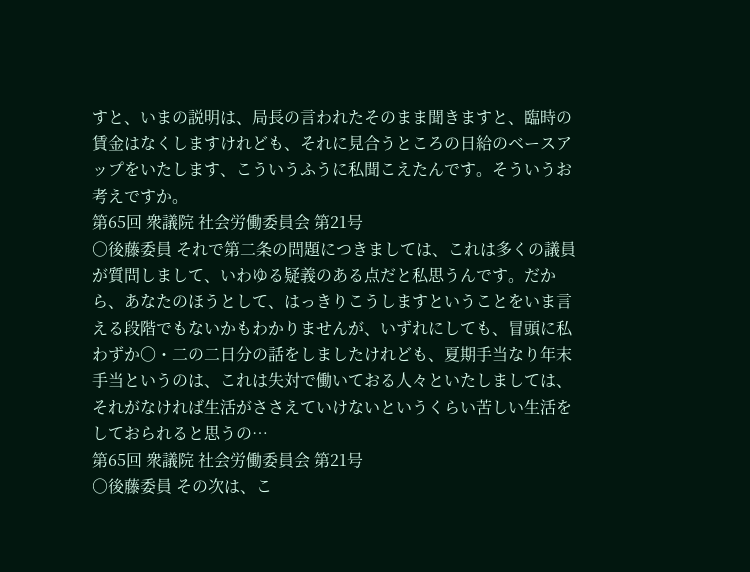すと、いまの説明は、局長の言われたそのまま聞きますと、臨時の賃金はなくしますけれども、それに見合うところの日給のベースアップをいたします、こういうふうに私聞こえたんです。そういうお考えですか。
第65回 衆議院 社会労働委員会 第21号
○後藤委員 それで第二条の問題につきましては、これは多くの議員が質問しまして、いわゆる疑義のある点だと私思うんです。だから、あなたのほうとして、はっきりこうしますということをいま言える段階でもないかもわかりませんが、いずれにしても、冒頭に私わずか〇・二の二日分の話をしましたけれども、夏期手当なり年末手当というのは、これは失対で働いておる人々といたしましては、それがなければ生活がささえていけないというくらい苦しい生活をしておられると思うの…
第65回 衆議院 社会労働委員会 第21号
○後藤委員 その次は、こ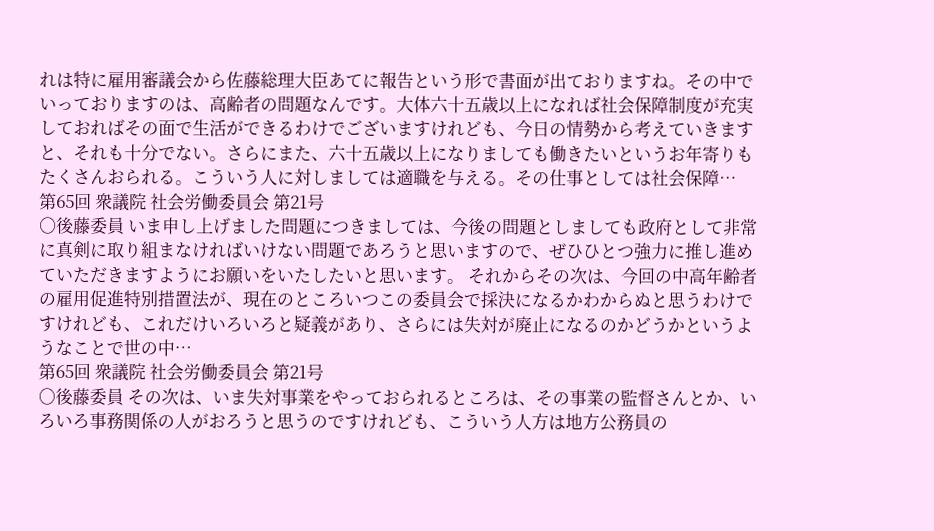れは特に雇用審議会から佐藤総理大臣あてに報告という形で書面が出ておりますね。その中でいっておりますのは、高齢者の問題なんです。大体六十五歳以上になれば社会保障制度が充実しておればその面で生活ができるわけでございますけれども、今日の情勢から考えていきますと、それも十分でない。さらにまた、六十五歳以上になりましても働きたいというお年寄りもたくさんおられる。こういう人に対しましては適職を与える。その仕事としては社会保障…
第65回 衆議院 社会労働委員会 第21号
○後藤委員 いま申し上げました問題につきましては、今後の問題としましても政府として非常に真剣に取り組まなければいけない問題であろうと思いますので、ぜひひとつ強力に推し進めていただきますようにお願いをいたしたいと思います。 それからその次は、今回の中高年齢者の雇用促進特別措置法が、現在のところいつこの委員会で採決になるかわからぬと思うわけですけれども、これだけいろいろと疑義があり、さらには失対が廃止になるのかどうかというようなことで世の中…
第65回 衆議院 社会労働委員会 第21号
○後藤委員 その次は、いま失対事業をやっておられるところは、その事業の監督さんとか、いろいろ事務関係の人がおろうと思うのですけれども、こういう人方は地方公務員の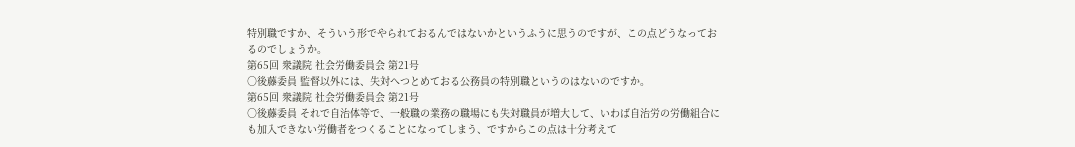特別職ですか、そういう形でやられておるんではないかというふうに思うのですが、この点どうなっておるのでしょうか。
第65回 衆議院 社会労働委員会 第21号
○後藤委員 監督以外には、失対へつとめておる公務員の特別職というのはないのですか。
第65回 衆議院 社会労働委員会 第21号
○後藤委員 それで自治体等で、一般職の業務の職場にも失対職員が増大して、いわば自治労の労働組合にも加入できない労働者をつくることになってしまう、ですからこの点は十分考えて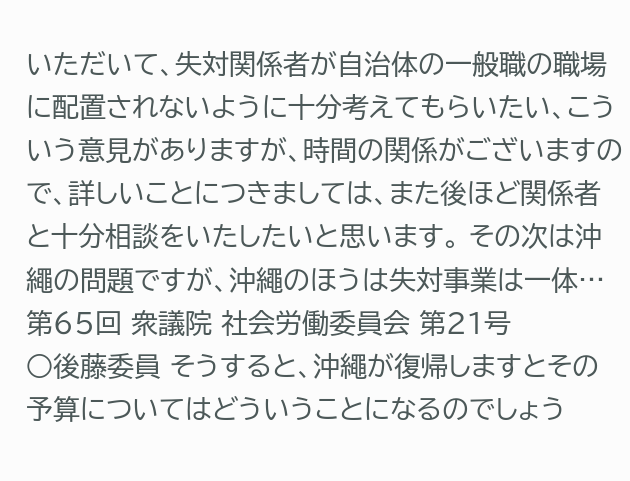いただいて、失対関係者が自治体の一般職の職場に配置されないように十分考えてもらいたい、こういう意見がありますが、時間の関係がございますので、詳しいことにつきましては、また後ほど関係者と十分相談をいたしたいと思います。 その次は沖繩の問題ですが、沖繩のほうは失対事業は一体…
第65回 衆議院 社会労働委員会 第21号
○後藤委員 そうすると、沖繩が復帰しますとその予算についてはどういうことになるのでしょう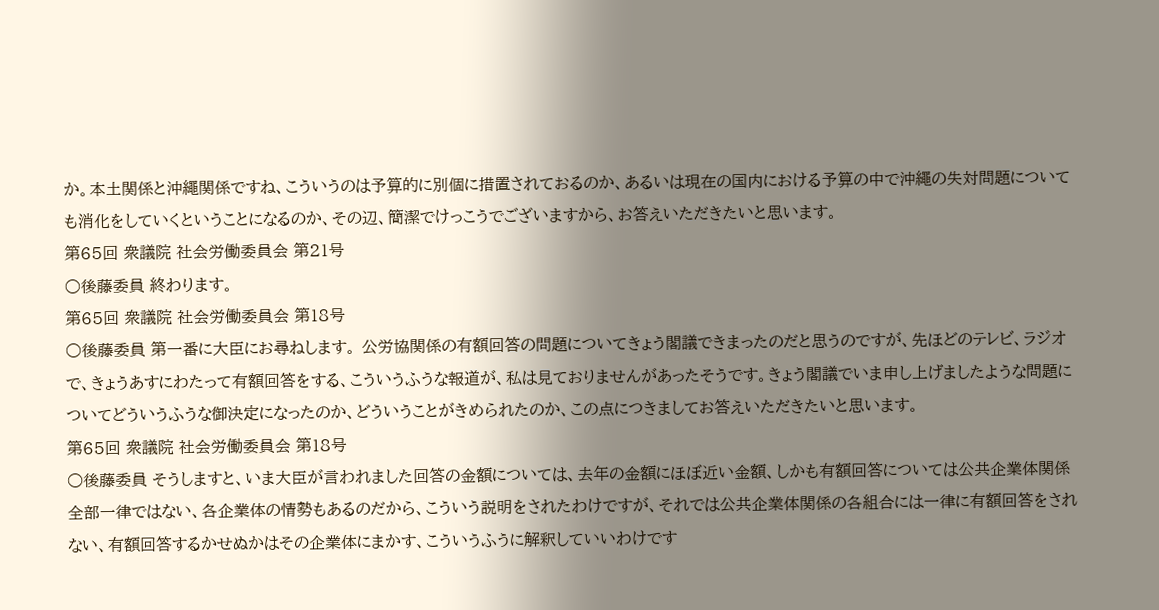か。本土関係と沖繩関係ですね、こういうのは予算的に別個に措置されておるのか、あるいは現在の国内における予算の中で沖繩の失対問題についても消化をしていくということになるのか、その辺、簡潔でけっこうでございますから、お答えいただきたいと思います。
第65回 衆議院 社会労働委員会 第21号
○後藤委員 終わります。
第65回 衆議院 社会労働委員会 第18号
○後藤委員 第一番に大臣にお尋ねします。 公労協関係の有額回答の問題についてきょう閣議できまったのだと思うのですが、先ほどのテレビ、ラジオで、きょうあすにわたって有額回答をする、こういうふうな報道が、私は見ておりませんがあったそうです。きょう閣議でいま申し上げましたような問題についてどういうふうな御決定になったのか、どういうことがきめられたのか、この点につきましてお答えいただきたいと思います。
第65回 衆議院 社会労働委員会 第18号
○後藤委員 そうしますと、いま大臣が言われました回答の金額については、去年の金額にほぼ近い金額、しかも有額回答については公共企業体関係全部一律ではない、各企業体の情勢もあるのだから、こういう説明をされたわけですが、それでは公共企業体関係の各組合には一律に有額回答をされない、有額回答するかせぬかはその企業体にまかす、こういうふうに解釈していいわけです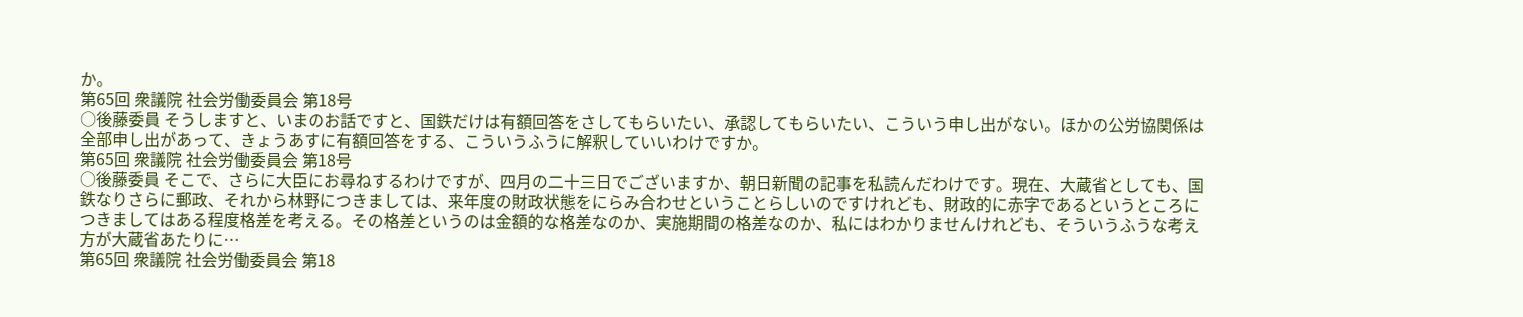か。
第65回 衆議院 社会労働委員会 第18号
○後藤委員 そうしますと、いまのお話ですと、国鉄だけは有額回答をさしてもらいたい、承認してもらいたい、こういう申し出がない。ほかの公労協関係は全部申し出があって、きょうあすに有額回答をする、こういうふうに解釈していいわけですか。
第65回 衆議院 社会労働委員会 第18号
○後藤委員 そこで、さらに大臣にお尋ねするわけですが、四月の二十三日でございますか、朝日新聞の記事を私読んだわけです。現在、大蔵省としても、国鉄なりさらに郵政、それから林野につきましては、来年度の財政状態をにらみ合わせということらしいのですけれども、財政的に赤字であるというところにつきましてはある程度格差を考える。その格差というのは金額的な格差なのか、実施期間の格差なのか、私にはわかりませんけれども、そういうふうな考え方が大蔵省あたりに…
第65回 衆議院 社会労働委員会 第18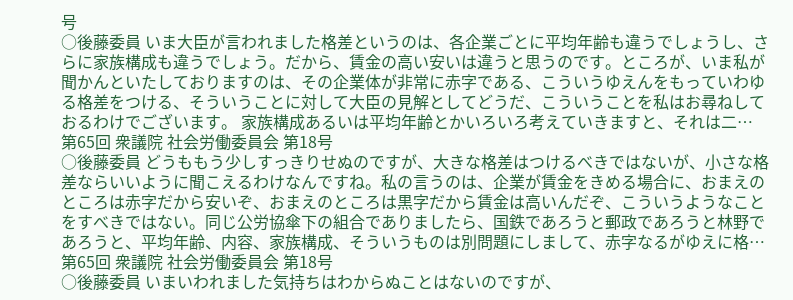号
○後藤委員 いま大臣が言われました格差というのは、各企業ごとに平均年齢も違うでしょうし、さらに家族構成も違うでしょう。だから、賃金の高い安いは違うと思うのです。ところが、いま私が聞かんといたしておりますのは、その企業体が非常に赤字である、こういうゆえんをもっていわゆる格差をつける、そういうことに対して大臣の見解としてどうだ、こういうことを私はお尋ねしておるわけでございます。 家族構成あるいは平均年齢とかいろいろ考えていきますと、それは二…
第65回 衆議院 社会労働委員会 第18号
○後藤委員 どうももう少しすっきりせぬのですが、大きな格差はつけるべきではないが、小さな格差ならいいように聞こえるわけなんですね。私の言うのは、企業が賃金をきめる場合に、おまえのところは赤字だから安いぞ、おまえのところは黒字だから賃金は高いんだぞ、こういうようなことをすべきではない。同じ公労協傘下の組合でありましたら、国鉄であろうと郵政であろうと林野であろうと、平均年齢、内容、家族構成、そういうものは別問題にしまして、赤字なるがゆえに格…
第65回 衆議院 社会労働委員会 第18号
○後藤委員 いまいわれました気持ちはわからぬことはないのですが、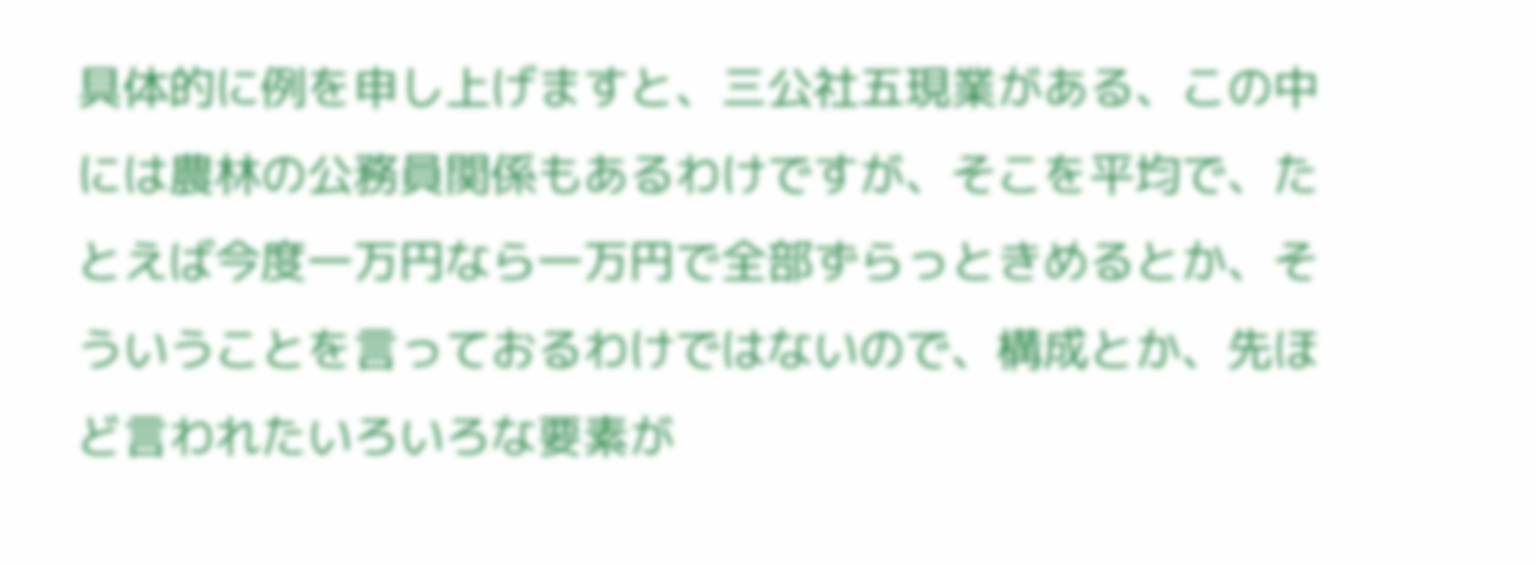具体的に例を申し上げますと、三公社五現業がある、この中には農林の公務員関係もあるわけですが、そこを平均で、たとえば今度一万円なら一万円で全部ずらっときめるとか、そういうことを言っておるわけではないので、構成とか、先ほど言われたいろいろな要素が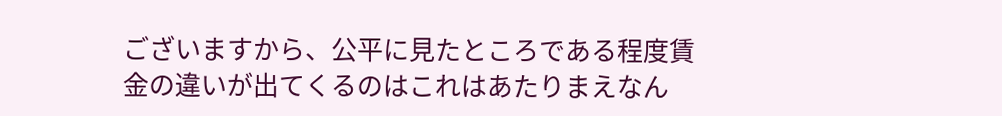ございますから、公平に見たところである程度賃金の違いが出てくるのはこれはあたりまえなん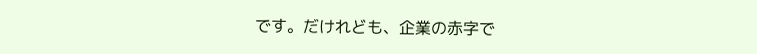です。だけれども、企業の赤字で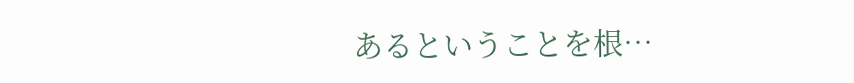あるということを根…